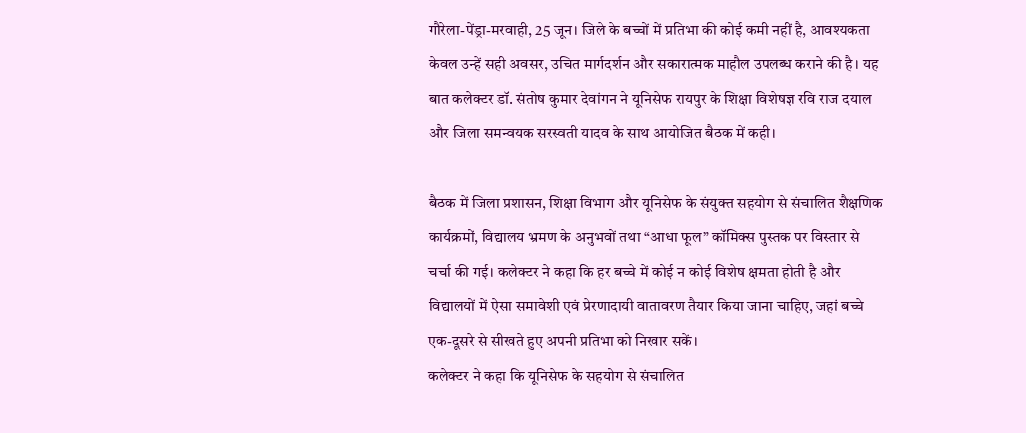गौरेला-पेंड्रा-मरवाही, 25 जून। जिले के बच्चों में प्रतिभा की कोई कमी नहीं है, आवश्यकता केवल उन्हें सही अवसर, उचित मार्गदर्शन और सकारात्मक माहौल उपलब्ध कराने की है। यह बात कलेक्टर डॉ. संतोष कुमार देवांगन ने यूनिसेफ रायपुर के शिक्षा विशेषज्ञ रवि राज दयाल और जिला समन्वयक सरस्वती यादव के साथ आयोजित बैठक में कही।

बैठक में जिला प्रशासन, शिक्षा विभाग और यूनिसेफ के संयुक्त सहयोग से संचालित शैक्षणिक कार्यक्रमों, विद्यालय भ्रमण के अनुभवों तथा “आधा फूल” कॉमिक्स पुस्तक पर विस्तार से चर्चा की गई। कलेक्टर ने कहा कि हर बच्चे में कोई न कोई विशेष क्षमता होती है और विद्यालयों में ऐसा समावेशी एवं प्रेरणादायी वातावरण तैयार किया जाना चाहिए, जहां बच्चे एक-दूसरे से सीखते हुए अपनी प्रतिभा को निखार सकें।
कलेक्टर ने कहा कि यूनिसेफ के सहयोग से संचालित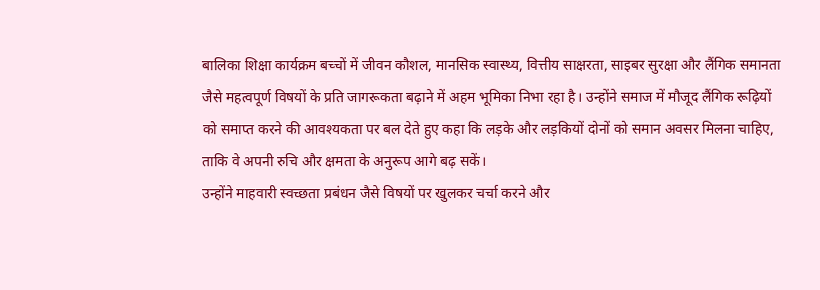बालिका शिक्षा कार्यक्रम बच्चों में जीवन कौशल, मानसिक स्वास्थ्य, वित्तीय साक्षरता, साइबर सुरक्षा और लैंगिक समानता जैसे महत्वपूर्ण विषयों के प्रति जागरूकता बढ़ाने में अहम भूमिका निभा रहा है। उन्होंने समाज में मौजूद लैंगिक रूढ़ियों को समाप्त करने की आवश्यकता पर बल देते हुए कहा कि लड़के और लड़कियों दोनों को समान अवसर मिलना चाहिए, ताकि वे अपनी रुचि और क्षमता के अनुरूप आगे बढ़ सकें।
उन्होंने माहवारी स्वच्छता प्रबंधन जैसे विषयों पर खुलकर चर्चा करने और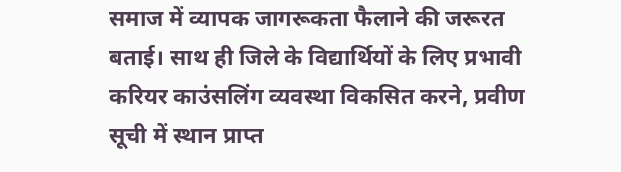समाज में व्यापक जागरूकता फैलाने की जरूरत बताई। साथ ही जिले के विद्यार्थियों के लिए प्रभावी करियर काउंसलिंग व्यवस्था विकसित करने, प्रवीण सूची में स्थान प्राप्त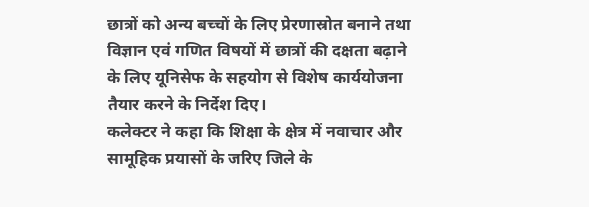छात्रों को अन्य बच्चों के लिए प्रेरणास्रोत बनाने तथा विज्ञान एवं गणित विषयों में छात्रों की दक्षता बढ़ाने के लिए यूनिसेफ के सहयोग से विशेष कार्ययोजना तैयार करने के निर्देश दिए।
कलेक्टर ने कहा कि शिक्षा के क्षेत्र में नवाचार और सामूहिक प्रयासों के जरिए जिले के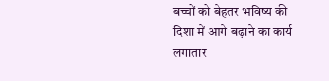बच्चों को बेहतर भविष्य की दिशा में आगे बढ़ाने का कार्य लगातार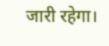जारी रहेगा।